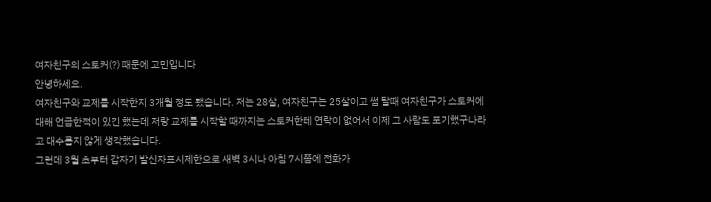여자친구의 스토커(?) 때문에 고민입니다
안녕하세요.
여자친구와 교제를 시작한지 3개월 정도 됐습니다. 저는 28살, 여자친구는 25살이고 썸 탈때 여자친구가 스토커에 대해 언급한적이 있긴 했는데 저랑 교제를 시작할 때까지는 스토커한테 연락이 없어서 이제 그 사람도 포기했구나라고 대수롭지 않게 생각했습니다.
그런데 3월 초부터 갑자기 발신자표시제한으로 새벽 3시나 아침 7시쯤에 전화가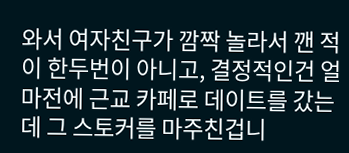와서 여자친구가 깜짝 놀라서 깬 적이 한두번이 아니고, 결정적인건 얼마전에 근교 카페로 데이트를 갔는데 그 스토커를 마주친겁니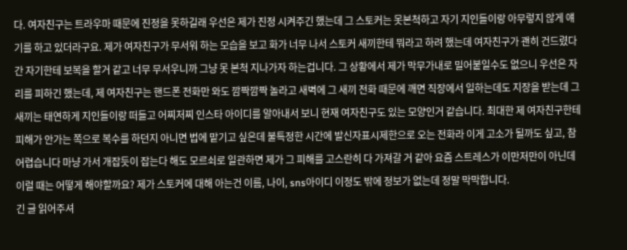다. 여자친구는 트라우마 때문에 진정을 못하길래 우선은 제가 진정 시켜주긴 했는데 그 스토커는 못본척하고 자기 지인들이랑 아무렇지 않게 얘기를 하고 있더라구요. 제가 여자친구가 무서워 하는 모습을 보고 화가 너무 나서 스토커 새끼한테 뭐라고 하려 했는데 여자친구가 괜히 건드렸다간 자기한테 보복을 할거 같고 너무 무서우니까 그냥 못 본척 지나가자 하는겁니다. 그 상황에서 제가 막무가내로 밀어붙일수도 없으니 우선은 자리를 피하긴 했는데, 제 여자친구는 핸드폰 전화만 와도 깜짝깜짝 놀라고 새벽에 그 새끼 전화 때문에 깨면 직장에서 일하는데도 지장을 받는데 그 새끼는 태연하게 지인들이랑 떠들고 어찌저찌 인스타 아이디를 알아내서 보니 현재 여자친구도 있는 모양인거 같습니다. 최대한 제 여자친구한테 피해가 안가는 쪽으로 복수를 하던지 아니면 법에 맡기고 싶은데 불특정한 시간에 발신자표시제한으로 오는 전화라 이게 고소가 될까도 싶고, 참 어렵습니다 마냥 가서 개잡듯이 잡는다 해도 모르쇠로 일관하면 제가 그 피해를 고스란히 다 가져갈 거 같아 요즘 스트레스가 이만저만이 아닌데 이럴 때는 어떻게 해야할까요? 제가 스토커에 대해 아는건 이름, 나이, sns아이디 이정도 밖에 정보가 없는데 정말 막막합니다.
긴 글 읽어주셔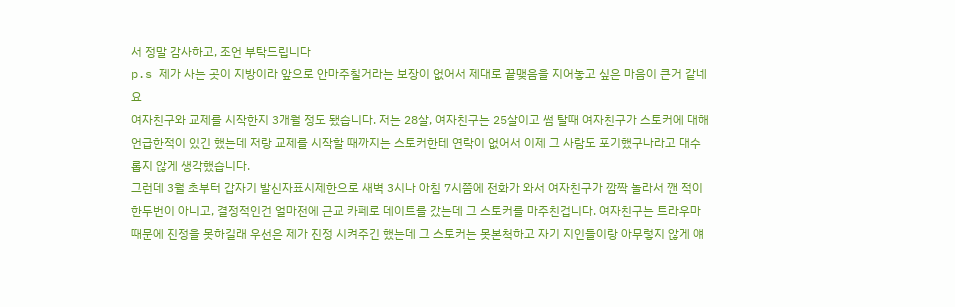서 정말 감사하고, 조언 부탁드립니다
p.s 제가 사는 곳이 지방이라 앞으로 안마주칠거라는 보장이 없어서 제대로 끝맺음을 지어놓고 싶은 마음이 큰거 같네요
여자친구와 교제를 시작한지 3개월 정도 됐습니다. 저는 28살, 여자친구는 25살이고 썸 탈때 여자친구가 스토커에 대해 언급한적이 있긴 했는데 저랑 교제를 시작할 때까지는 스토커한테 연락이 없어서 이제 그 사람도 포기했구나라고 대수롭지 않게 생각했습니다.
그런데 3월 초부터 갑자기 발신자표시제한으로 새벽 3시나 아침 7시쯤에 전화가 와서 여자친구가 깜짝 놀라서 깬 적이 한두번이 아니고, 결정적인건 얼마전에 근교 카페로 데이트를 갔는데 그 스토커를 마주친겁니다. 여자친구는 트라우마 때문에 진정을 못하길래 우선은 제가 진정 시켜주긴 했는데 그 스토커는 못본척하고 자기 지인들이랑 아무렇지 않게 얘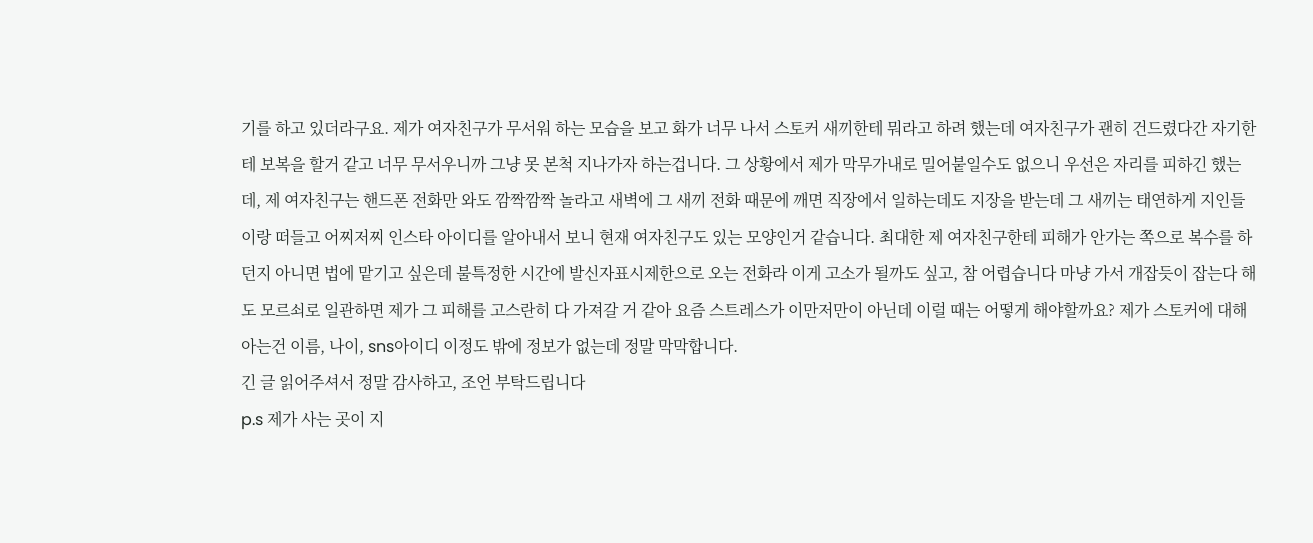기를 하고 있더라구요. 제가 여자친구가 무서워 하는 모습을 보고 화가 너무 나서 스토커 새끼한테 뭐라고 하려 했는데 여자친구가 괜히 건드렸다간 자기한테 보복을 할거 같고 너무 무서우니까 그냥 못 본척 지나가자 하는겁니다. 그 상황에서 제가 막무가내로 밀어붙일수도 없으니 우선은 자리를 피하긴 했는데, 제 여자친구는 핸드폰 전화만 와도 깜짝깜짝 놀라고 새벽에 그 새끼 전화 때문에 깨면 직장에서 일하는데도 지장을 받는데 그 새끼는 태연하게 지인들이랑 떠들고 어찌저찌 인스타 아이디를 알아내서 보니 현재 여자친구도 있는 모양인거 같습니다. 최대한 제 여자친구한테 피해가 안가는 쪽으로 복수를 하던지 아니면 법에 맡기고 싶은데 불특정한 시간에 발신자표시제한으로 오는 전화라 이게 고소가 될까도 싶고, 참 어렵습니다 마냥 가서 개잡듯이 잡는다 해도 모르쇠로 일관하면 제가 그 피해를 고스란히 다 가져갈 거 같아 요즘 스트레스가 이만저만이 아닌데 이럴 때는 어떻게 해야할까요? 제가 스토커에 대해 아는건 이름, 나이, sns아이디 이정도 밖에 정보가 없는데 정말 막막합니다.
긴 글 읽어주셔서 정말 감사하고, 조언 부탁드립니다
p.s 제가 사는 곳이 지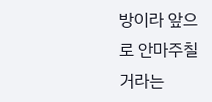방이라 앞으로 안마주칠거라는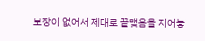보장이 없어서 제대로 끝맺음을 지어놓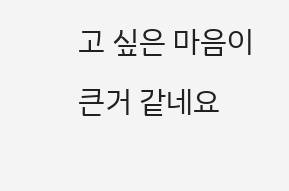고 싶은 마음이 큰거 같네요